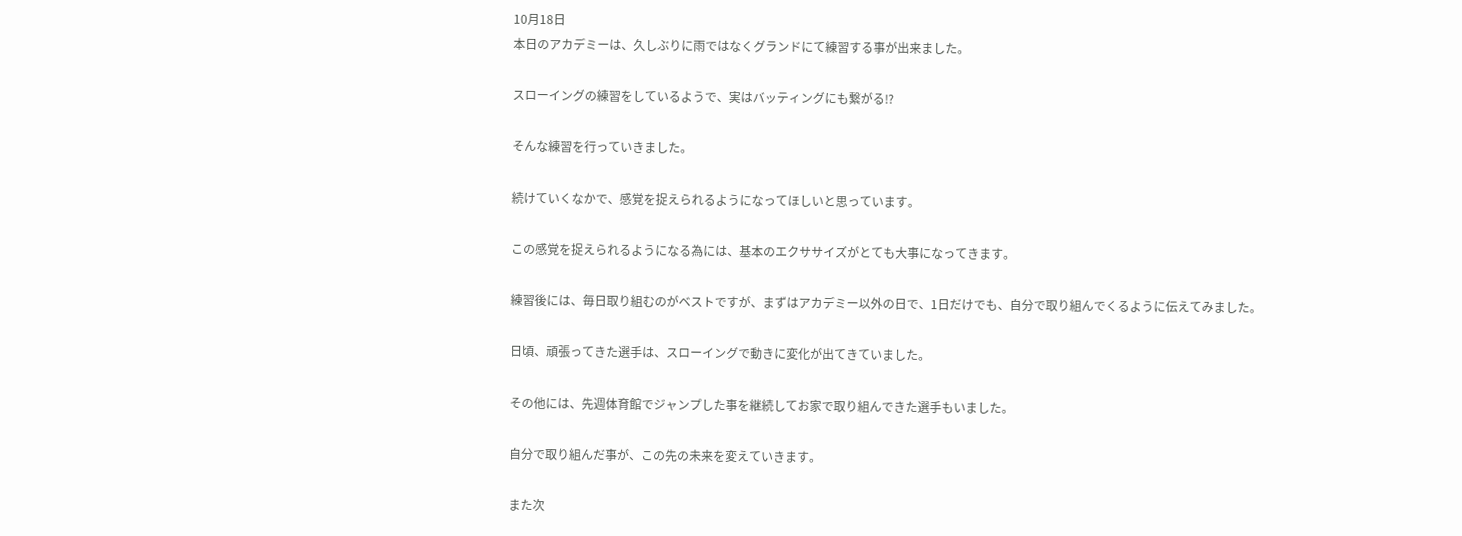10月18日
本日のアカデミーは、久しぶりに雨ではなくグランドにて練習する事が出来ました。

スローイングの練習をしているようで、実はバッティングにも繋がる⁉

そんな練習を行っていきました。

続けていくなかで、感覚を捉えられるようになってほしいと思っています。

この感覚を捉えられるようになる為には、基本のエクササイズがとても大事になってきます。

練習後には、毎日取り組むのがベストですが、まずはアカデミー以外の日で、1日だけでも、自分で取り組んでくるように伝えてみました。

日頃、頑張ってきた選手は、スローイングで動きに変化が出てきていました。

その他には、先週体育館でジャンプした事を継続してお家で取り組んできた選手もいました。

自分で取り組んだ事が、この先の未来を変えていきます。

また次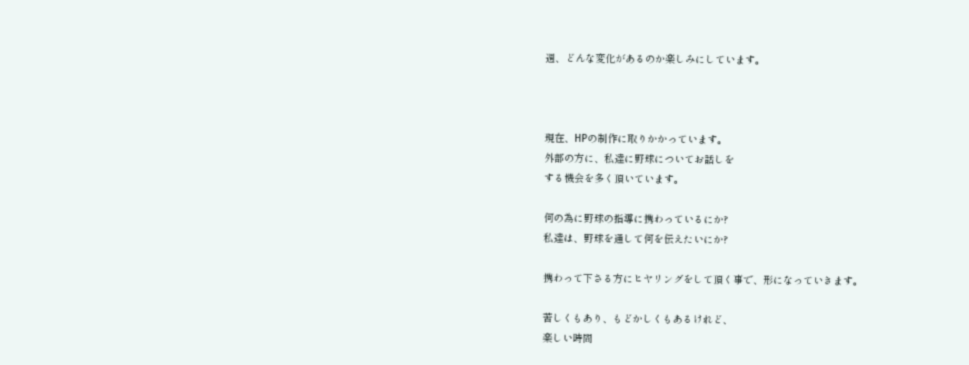週、どんな変化があるのか楽しみにしています。



現在、HPの制作に取りかかっています。
外部の方に、私達に野球についてお話しを
する機会を多く頂いています。

何の為に野球の指導に携わっているにか?
私達は、野球を通して何を伝えたいにか?

携わって下さる方にヒヤリングをして頂く事で、形になっていきます。

苦しくもあり、もどかしくもあるけれど、
楽しい時間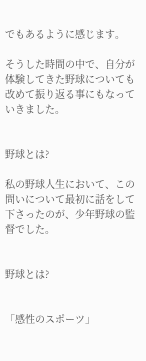でもあるように感じます。

そうした時間の中で、自分が体験してきた野球についても改めて振り返る事にもなっていきました。


野球とは?

私の野球人生において、この問いについて最初に話をして下さったのが、少年野球の監督でした。


野球とは?


「感性のスポーツ」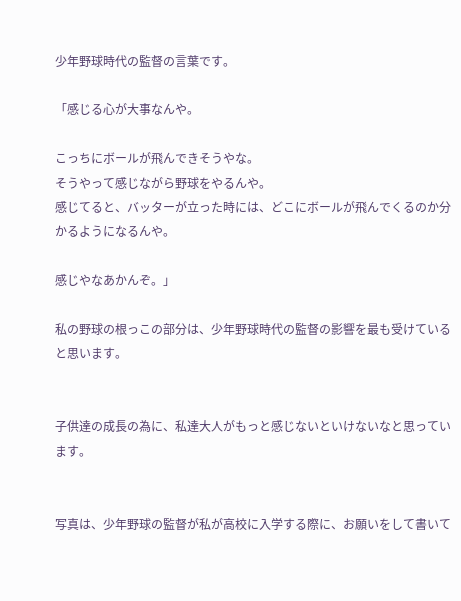少年野球時代の監督の言葉です。

「感じる心が大事なんや。

こっちにボールが飛んできそうやな。
そうやって感じながら野球をやるんや。
感じてると、バッターが立った時には、どこにボールが飛んでくるのか分かるようになるんや。

感じやなあかんぞ。」

私の野球の根っこの部分は、少年野球時代の監督の影響を最も受けていると思います。


子供達の成長の為に、私達大人がもっと感じないといけないなと思っています。


写真は、少年野球の監督が私が高校に入学する際に、お願いをして書いて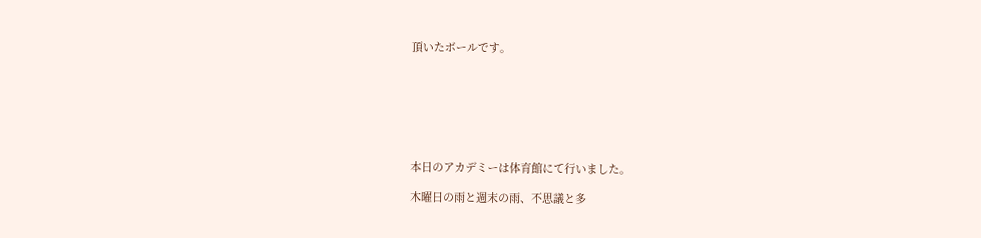頂いたボールです。







本日のアカデミーは体育館にて行いました。

木曜日の雨と週末の雨、不思議と多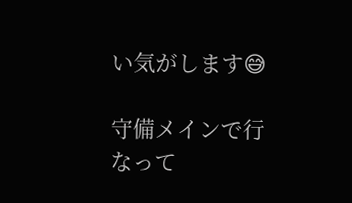い気がします😅

守備メインで行なって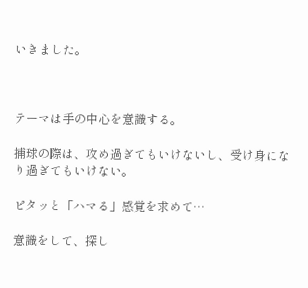いきました。



テーマは手の中心を意識する。

捕球の際は、攻め過ぎてもいけないし、受け身になり過ぎてもいけない。

ピタッと「ハマる」感覚を求めて…

意識をして、探し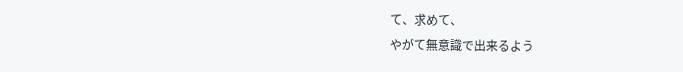て、求めて、
やがて無意識で出来るよう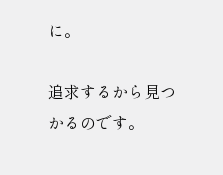に。

追求するから見つかるのです。